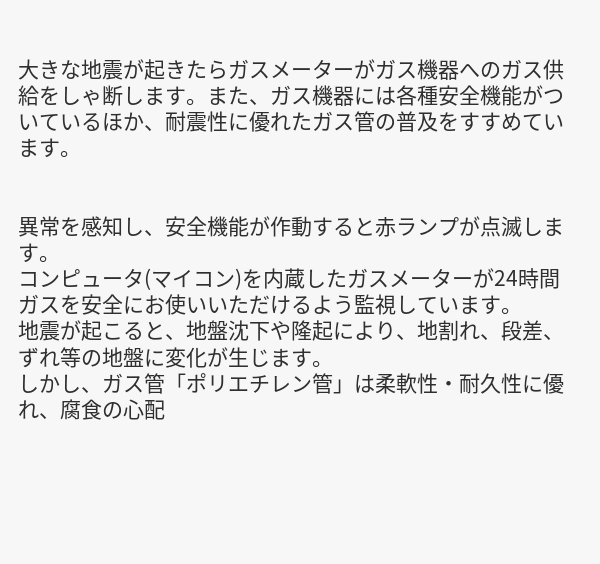大きな地震が起きたらガスメーターがガス機器へのガス供給をしゃ断します。また、ガス機器には各種安全機能がついているほか、耐震性に優れたガス管の普及をすすめています。


異常を感知し、安全機能が作動すると赤ランプが点滅します。
コンピュータ(マイコン)を内蔵したガスメーターが24時間ガスを安全にお使いいただけるよう監視しています。
地震が起こると、地盤沈下や隆起により、地割れ、段差、ずれ等の地盤に変化が生じます。
しかし、ガス管「ポリエチレン管」は柔軟性・耐久性に優れ、腐食の心配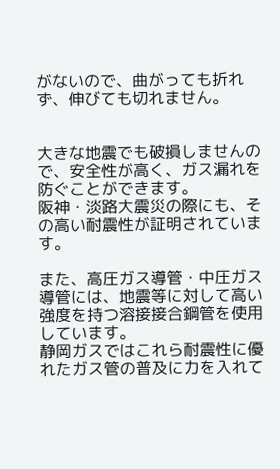がないので、曲がっても折れず、伸びても切れません。


大きな地震でも破損しませんので、安全性が高く、ガス漏れを防ぐことができます。
阪神・淡路大震災の際にも、その高い耐震性が証明されています。

また、高圧ガス導管・中圧ガス導管には、地震等に対して高い強度を持つ溶接接合鋼管を使用しています。
静岡ガスではこれら耐震性に優れたガス管の普及に力を入れて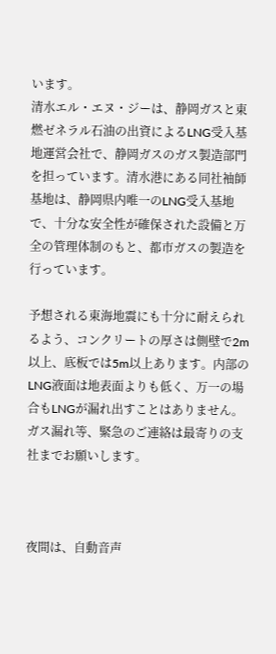います。
清水エル・エヌ・ジーは、静岡ガスと東燃ゼネラル石油の出資によるLNG受入基地運営会社で、静岡ガスのガス製造部門を担っています。清水港にある同社袖師基地は、静岡県内唯一のLNG受入基地で、十分な安全性が確保された設備と万全の管理体制のもと、都市ガスの製造を行っています。

予想される東海地震にも十分に耐えられるよう、コンクリートの厚さは側壁で2m以上、底板では5m以上あります。内部のLNG液面は地表面よりも低く、万一の場合もLNGが漏れ出すことはありません。
ガス漏れ等、緊急のご連絡は最寄りの支社までお願いします。



夜間は、自動音声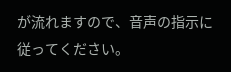が流れますので、音声の指示に従ってください。